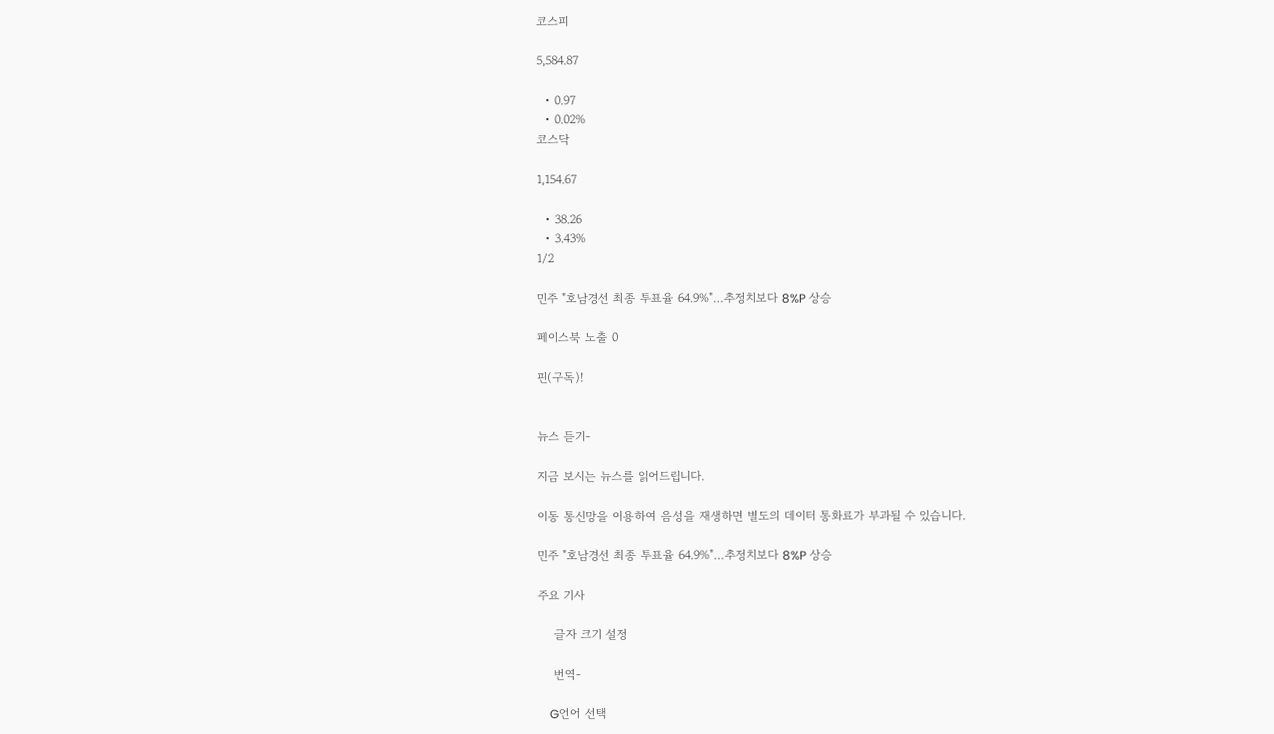코스피

5,584.87

  • 0.97
  • 0.02%
코스닥

1,154.67

  • 38.26
  • 3.43%
1/2

민주 "호남경선 최종 투표율 64.9%"…추정치보다 8%P 상승

페이스북 노출 0

핀(구독)!


뉴스 듣기-

지금 보시는 뉴스를 읽어드립니다.

이동 통신망을 이용하여 음성을 재생하면 별도의 데이터 통화료가 부과될 수 있습니다.

민주 "호남경선 최종 투표율 64.9%"…추정치보다 8%P 상승

주요 기사

    글자 크기 설정

    번역-

    G언어 선택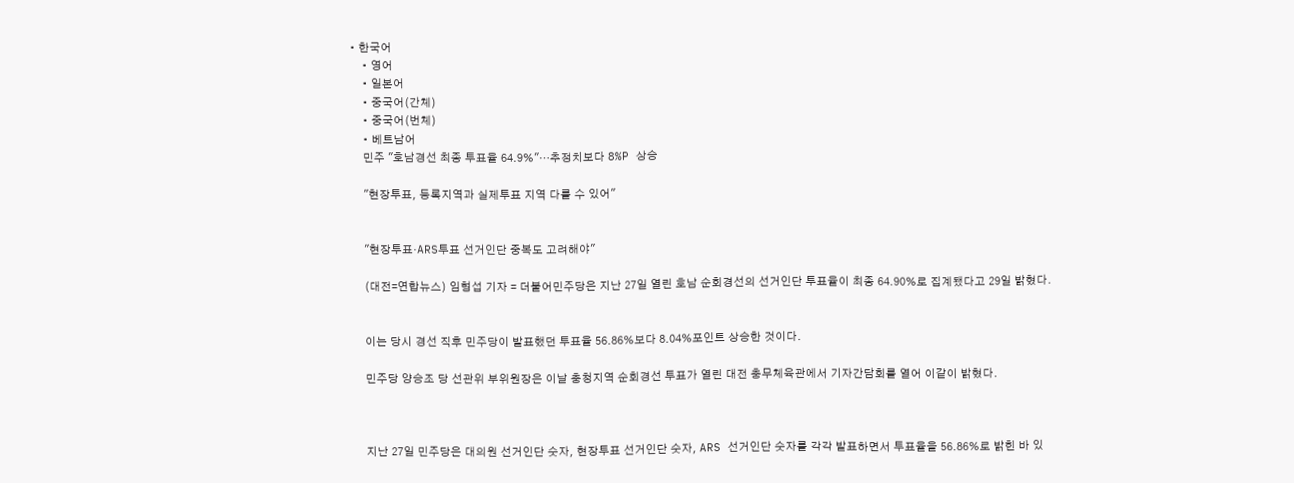• 한국어
    • 영어
    • 일본어
    • 중국어(간체)
    • 중국어(번체)
    • 베트남어
    민주 "호남경선 최종 투표율 64.9%"…추정치보다 8%P 상승

    "현장투표, 등록지역과 실제투표 지역 다를 수 있어"


    "현장투표·ARS투표 선거인단 중복도 고려해야"

    (대전=연합뉴스) 임형섭 기자 = 더불어민주당은 지난 27일 열린 호남 순회경선의 선거인단 투표율이 최종 64.90%로 집계됐다고 29일 밝혔다.


    이는 당시 경선 직후 민주당이 발표했던 투표율 56.86%보다 8.04%포인트 상승한 것이다.

    민주당 양승조 당 선관위 부위원장은 이날 충청지역 순회경선 투표가 열린 대전 충무체육관에서 기자간담회를 열어 이같이 밝혔다.



    지난 27일 민주당은 대의원 선거인단 숫자, 현장투표 선거인단 숫자, ARS 선거인단 숫자를 각각 발표하면서 투표율을 56.86%로 밝힌 바 있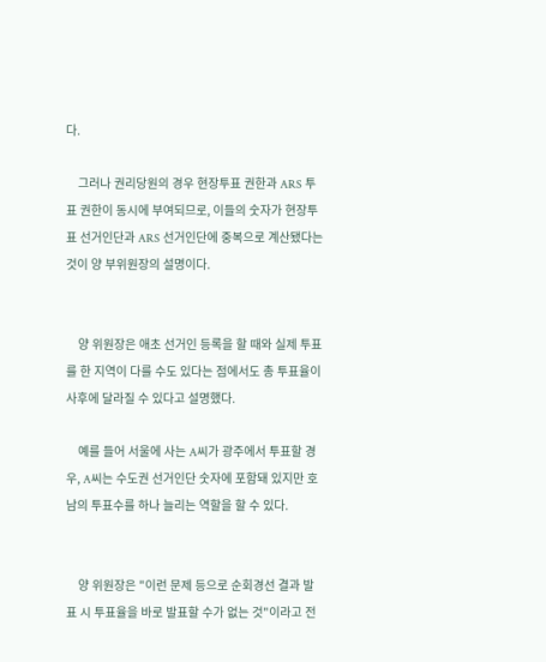다.

    그러나 권리당원의 경우 현장투표 권한과 ARS 투표 권한이 동시에 부여되므로, 이들의 숫자가 현장투표 선거인단과 ARS 선거인단에 중복으로 계산됐다는 것이 양 부위원장의 설명이다.


    양 위원장은 애초 선거인 등록을 할 때와 실제 투표를 한 지역이 다를 수도 있다는 점에서도 총 투표율이 사후에 달라질 수 있다고 설명했다.

    예를 들어 서울에 사는 A씨가 광주에서 투표할 경우, A씨는 수도권 선거인단 숫자에 포함돼 있지만 호남의 투표수를 하나 늘리는 역할을 할 수 있다.


    양 위원장은 "이런 문제 등으로 순회경선 결과 발표 시 투표율을 바로 발표할 수가 없는 것"이라고 전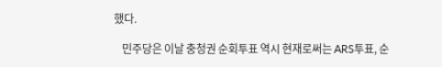했다.

    민주당은 이날 충청권 순회투표 역시 현재로써는 ARS투표, 순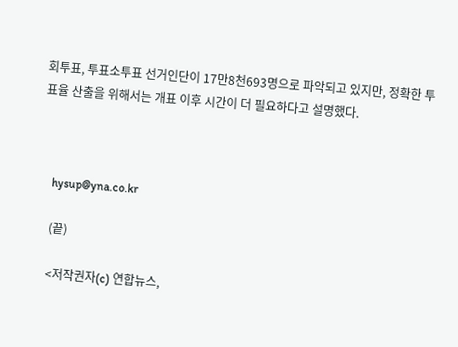회투표, 투표소투표 선거인단이 17만8천693명으로 파악되고 있지만, 정확한 투표율 산출을 위해서는 개표 이후 시간이 더 필요하다고 설명했다.



    hysup@yna.co.kr

    (끝)

    <저작권자(c) 연합뉴스,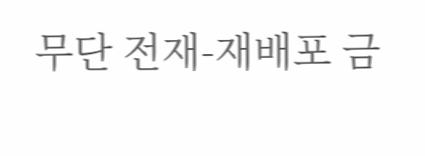무단 전재-재배포 금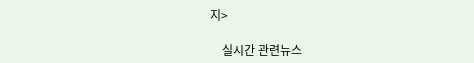지>

    실시간 관련뉴스